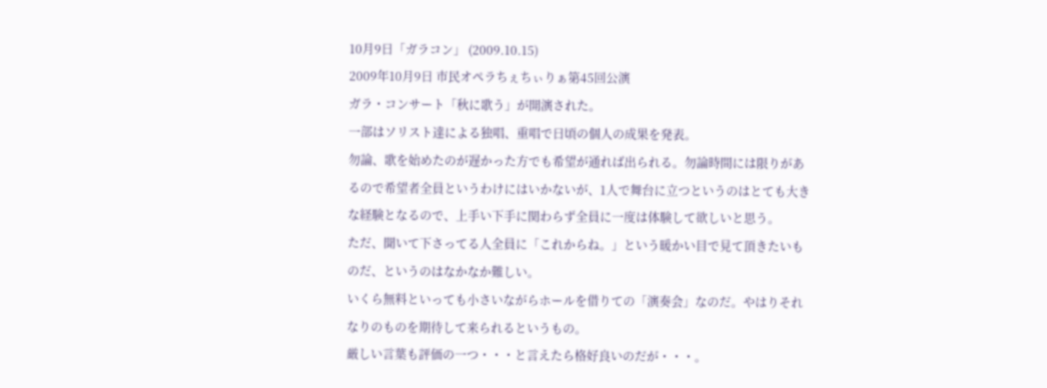10月9日「ガラコン」 (2009.10.15)
2009年10月9日 市民オペラちぇちぃりぁ第45回公演
ガラ・コンサート「秋に歌う」が開演された。
一部はソリスト達による独唱、重唱で日頃の個人の成果を発表。
勿論、歌を始めたのが遅かった方でも希望が通れば出られる。勿論時間には限りがあるので希望者全員というわけにはいかないが、1人で舞台に立つというのはとても大きな経験となるので、上手い下手に関わらず全員に一度は体験して欲しいと思う。
ただ、聞いて下さってる人全員に「これからね。」という暖かい目で見て頂きたいものだ、というのはなかなか難しい。
いくら無料といっても小さいながらホールを借りての「演奏会」なのだ。やはりそれなりのものを期待して来られるというもの。
厳しい言葉も評価の一つ・・・と言えたら格好良いのだが・・・。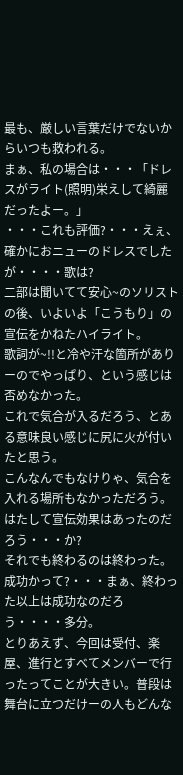最も、厳しい言葉だけでないからいつも救われる。
まぁ、私の場合は・・・「ドレスがライト(照明)栄えして綺麗だったよー。」
・・・これも評価?・・・えぇ、確かにおニューのドレスでしたが・・・・歌は?
二部は聞いてて安心~のソリストの後、いよいよ「こうもり」の宣伝をかねたハイライト。
歌詞が~!!と冷や汗な箇所がありーのでやっぱり、という感じは否めなかった。
これで気合が入るだろう、とある意味良い感じに尻に火が付いたと思う。
こんなんでもなけりゃ、気合を入れる場所もなかっただろう。
はたして宣伝効果はあったのだろう・・・か?
それでも終わるのは終わった。
成功かって?・・・まぁ、終わった以上は成功なのだろう・・・・多分。
とりあえず、今回は受付、楽屋、進行とすべてメンバーで行ったってことが大きい。普段は舞台に立つだけーの人もどんな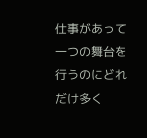仕事があって一つの舞台を行うのにどれだけ多く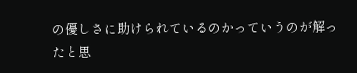の優しさに助けられているのかっていうのが解ったと思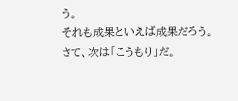う。
それも成果といえば成果だろう。
さて、次は「こうもり」だ。